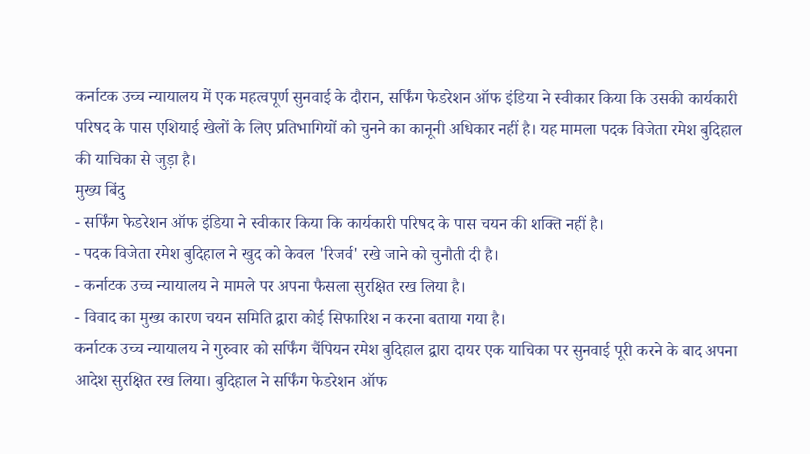कर्नाटक उच्च न्यायालय में एक महत्वपूर्ण सुनवाई के दौरान, सर्फिंग फेडरेशन ऑफ इंडिया ने स्वीकार किया कि उसकी कार्यकारी परिषद के पास एशियाई खेलों के लिए प्रतिभागियों को चुनने का कानूनी अधिकार नहीं है। यह मामला पदक विजेता रमेश बुदिहाल की याचिका से जुड़ा है।
मुख्य बिंदु
- सर्फिंग फेडरेशन ऑफ इंडिया ने स्वीकार किया कि कार्यकारी परिषद के पास चयन की शक्ति नहीं है।
- पदक विजेता रमेश बुदिहाल ने खुद को केवल 'रिजर्व' रखे जाने को चुनौती दी है।
- कर्नाटक उच्च न्यायालय ने मामले पर अपना फैसला सुरक्षित रख लिया है।
- विवाद का मुख्य कारण चयन समिति द्वारा कोई सिफारिश न करना बताया गया है।
कर्नाटक उच्च न्यायालय ने गुरुवार को सर्फिंग चैंपियन रमेश बुदिहाल द्वारा दायर एक याचिका पर सुनवाई पूरी करने के बाद अपना आदेश सुरक्षित रख लिया। बुदिहाल ने सर्फिंग फेडरेशन ऑफ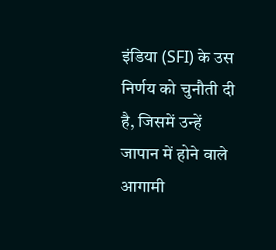इंडिया (SFI) के उस निर्णय को चुनौती दी है, जिसमें उन्हें जापान में होने वाले आगामी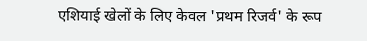एशियाई खेलों के लिए केवल 'प्रथम रिजर्व' के रूप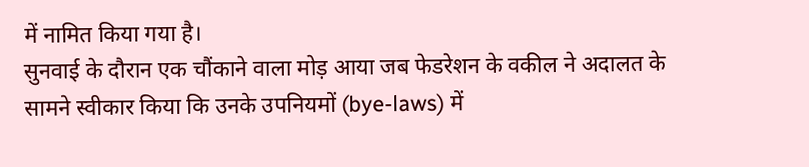में नामित किया गया है।
सुनवाई के दौरान एक चौंकाने वाला मोड़ आया जब फेडरेशन के वकील ने अदालत के सामने स्वीकार किया कि उनके उपनियमों (bye-laws) में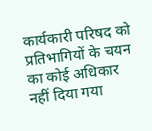कार्यकारी परिषद को प्रतिभागियों के चयन का कोई अधिकार नहीं दिया गया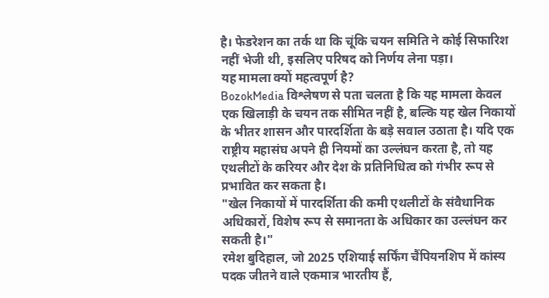है। फेडरेशन का तर्क था कि चूंकि चयन समिति ने कोई सिफारिश नहीं भेजी थी, इसलिए परिषद को निर्णय लेना पड़ा।
यह मामला क्यों महत्वपूर्ण है?
BozokMedia विश्लेषण से पता चलता है कि यह मामला केवल एक खिलाड़ी के चयन तक सीमित नहीं है, बल्कि यह खेल निकायों के भीतर शासन और पारदर्शिता के बड़े सवाल उठाता है। यदि एक राष्ट्रीय महासंघ अपने ही नियमों का उल्लंघन करता है, तो यह एथलीटों के करियर और देश के प्रतिनिधित्व को गंभीर रूप से प्रभावित कर सकता है।
"खेल निकायों में पारदर्शिता की कमी एथलीटों के संवैधानिक अधिकारों, विशेष रूप से समानता के अधिकार का उल्लंघन कर सकती है।"
रमेश बुदिहाल, जो 2025 एशियाई सर्फिंग चैंपियनशिप में कांस्य पदक जीतने वाले एकमात्र भारतीय हैं,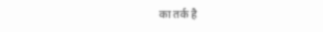का तर्क है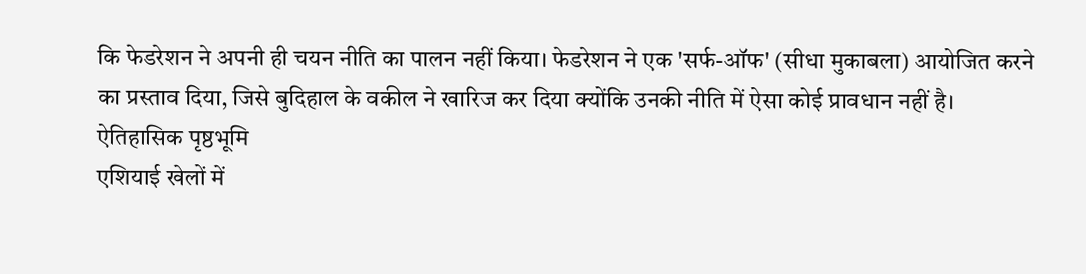कि फेडरेशन ने अपनी ही चयन नीति का पालन नहीं किया। फेडरेशन ने एक 'सर्फ-ऑफ' (सीधा मुकाबला) आयोजित करने का प्रस्ताव दिया, जिसे बुदिहाल के वकील ने खारिज कर दिया क्योंकि उनकी नीति में ऐसा कोई प्रावधान नहीं है।
ऐतिहासिक पृष्ठभूमि
एशियाई खेलों में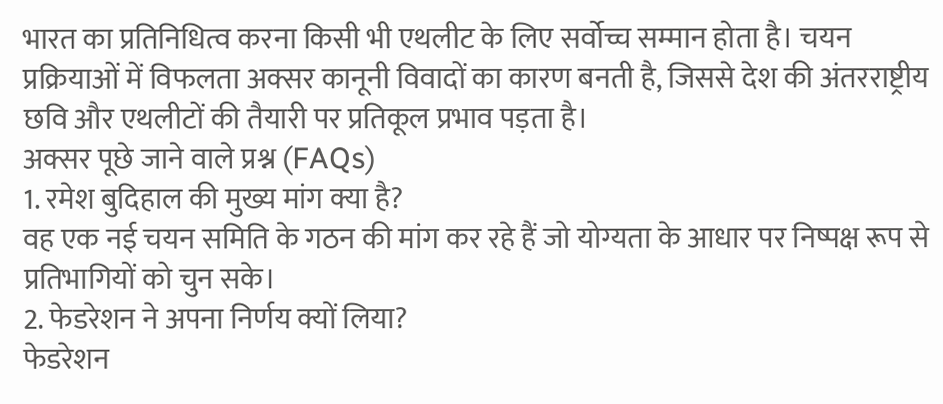भारत का प्रतिनिधित्व करना किसी भी एथलीट के लिए सर्वोच्च सम्मान होता है। चयन प्रक्रियाओं में विफलता अक्सर कानूनी विवादों का कारण बनती है, जिससे देश की अंतरराष्ट्रीय छवि और एथलीटों की तैयारी पर प्रतिकूल प्रभाव पड़ता है।
अक्सर पूछे जाने वाले प्रश्न (FAQs)
1. रमेश बुदिहाल की मुख्य मांग क्या है?
वह एक नई चयन समिति के गठन की मांग कर रहे हैं जो योग्यता के आधार पर निष्पक्ष रूप से प्रतिभागियों को चुन सके।
2. फेडरेशन ने अपना निर्णय क्यों लिया?
फेडरेशन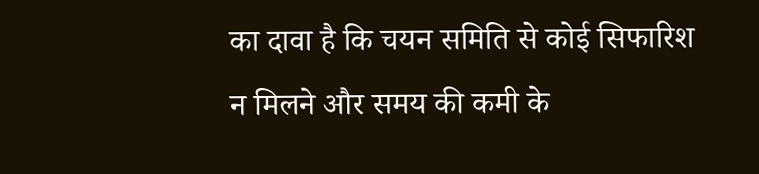का दावा है कि चयन समिति से कोई सिफारिश न मिलने और समय की कमी के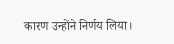कारण उन्होंने निर्णय लिया।